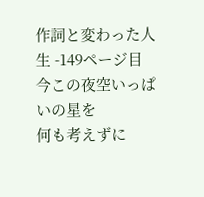作詞と変わった人生 -149ページ目
今この夜空いっぱいの星を
何も考えずに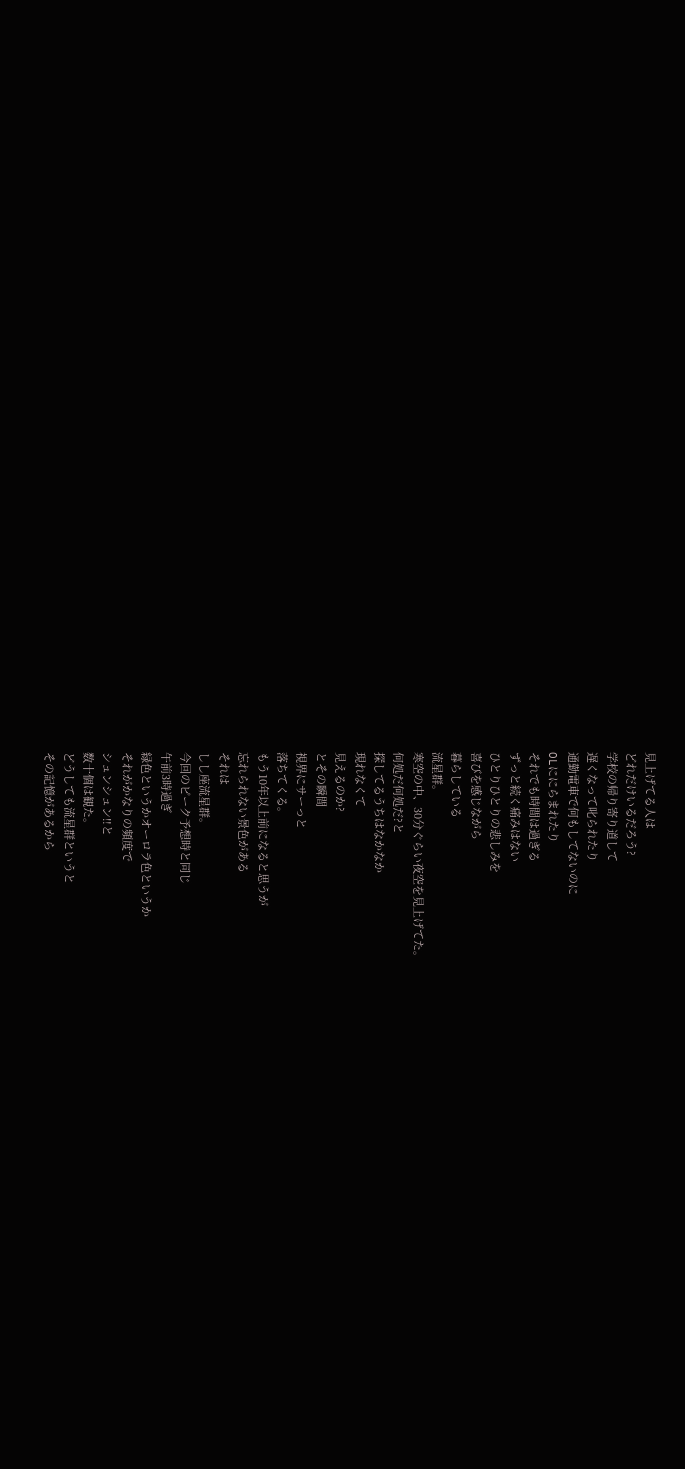見上げてる人は
どれだけいるだろう?
学校の帰り寄り道して
遅くなって叱られたり
通勤電車で何もしてないのに
OLににらまれたり
それでも時間は過ぎる
ずっと続く痛みはない
ひとりひとりの悲しみを
喜びを感じながら
暮らしている
流星群。
寒空の中、30分ぐらい夜空を見上げてた。
何処だ何処だ?と
探してるうちはなかなか
現れなくて
見えるのか?
とその瞬間
視界にサーっと
落ちてくる。
もう10年以上前になると思うが
忘れられない景色がある
それは
しし座流星群。
今回のピーク予想時と同じ
午前3時過ぎ
緑色というかオーロラ色というか
それがかなりの頻度で
シュンシュン‼と
数十個は観た。
どうしても流星群というと
その記憶があるから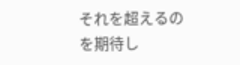それを超えるのを期待し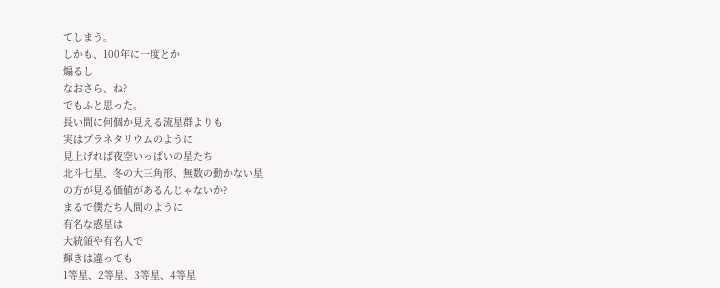てしまう。
しかも、100年に一度とか
煽るし
なおさら、ね?
でもふと思った。
長い間に何個か見える流星群よりも
実はプラネタリウムのように
見上げれば夜空いっぱいの星たち
北斗七星、冬の大三角形、無数の動かない星
の方が見る価値があるんじゃないか?
まるで僕たち人間のように
有名な惑星は
大統領や有名人で
輝きは違っても
1等星、2等星、3等星、4等星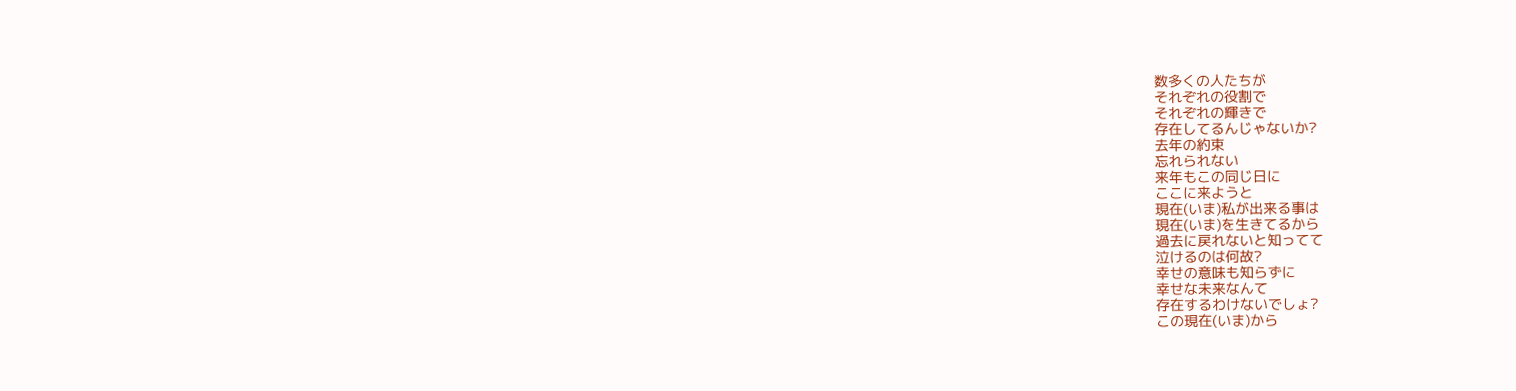数多くの人たちが
それぞれの役割で
それぞれの輝きで
存在してるんじゃないか?
去年の約束
忘れられない
来年もこの同じ日に
ここに来ようと
現在(いま)私が出来る事は
現在(いま)を生きてるから
過去に戻れないと知ってて
泣けるのは何故?
幸せの意味も知らずに
幸せな未来なんて
存在するわけないでしょ?
この現在(いま)から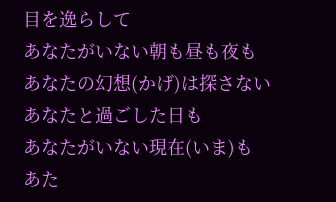目を逸らして
あなたがいない朝も昼も夜も
あなたの幻想(かげ)は探さない
あなたと過ごした日も
あなたがいない現在(いま)も
あた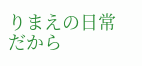りまえの日常だから